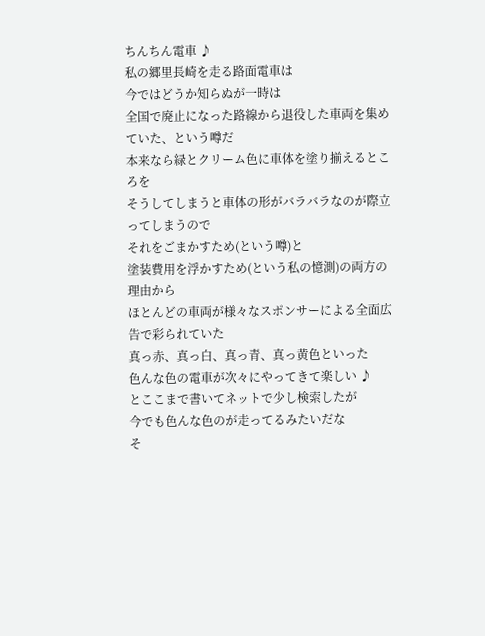ちんちん電車 ♪
私の郷里長崎を走る路面電車は
今ではどうか知らぬが一時は
全国で廃止になった路線から退役した車両を集めていた、という噂だ
本来なら緑とクリーム色に車体を塗り揃えるところを
そうしてしまうと車体の形がバラバラなのが際立ってしまうので
それをごまかすため(という噂)と
塗装費用を浮かすため(という私の憶測)の両方の理由から
ほとんどの車両が様々なスポンサーによる全面広告で彩られていた
真っ赤、真っ白、真っ青、真っ黄色といった
色んな色の電車が次々にやってきて楽しい ♪
とここまで書いてネットで少し検索したが
今でも色んな色のが走ってるみたいだな
そ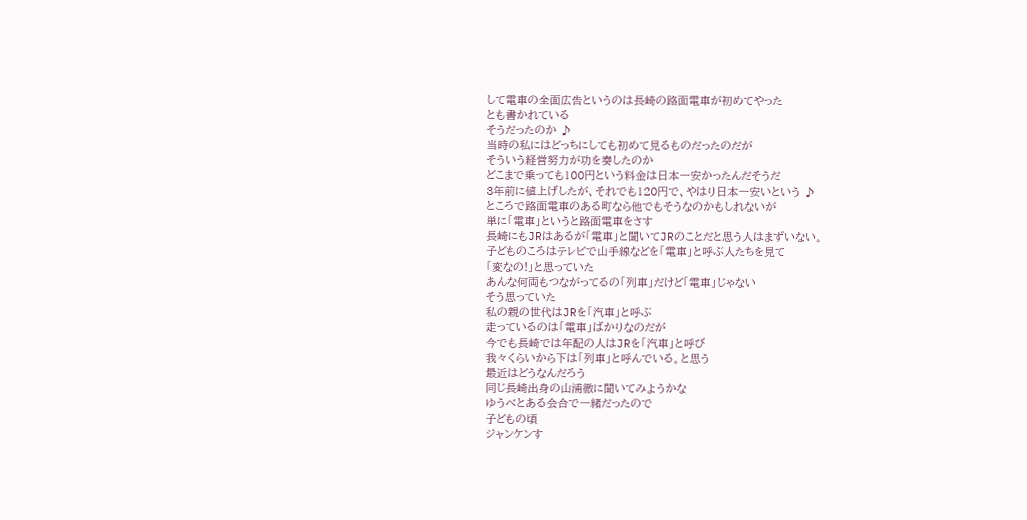して電車の全面広告というのは長崎の路面電車が初めてやった
とも書かれている
そうだったのか ♪
当時の私にはどっちにしても初めて見るものだったのだが
そういう経営努力が功を奏したのか
どこまで乗っても100円という料金は日本一安かったんだそうだ
3年前に値上げしたが、それでも120円で、やはり日本一安いという ♪
ところで路面電車のある町なら他でもそうなのかもしれないが
単に「電車」というと路面電車をさす
長崎にもJRはあるが「電車」と聞いてJRのことだと思う人はまずいない。
子どものころはテレビで山手線などを「電車」と呼ぶ人たちを見て
「変なの!」と思っていた
あんな何両もつながってるの「列車」だけど「電車」じゃない
そう思っていた
私の親の世代はJRを「汽車」と呼ぶ
走っているのは「電車」ばかりなのだが
今でも長崎では年配の人はJRを「汽車」と呼び
我々くらいから下は「列車」と呼んでいる。と思う
最近はどうなんだろう
同じ長崎出身の山浦徹に聞いてみようかな
ゆうべとある会合で一緒だったので
子どもの頃
ジャンケンす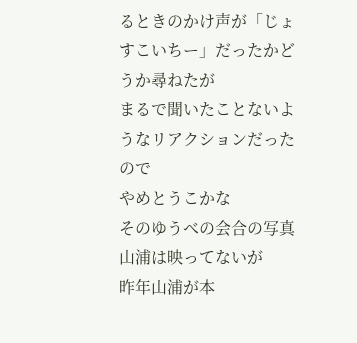るときのかけ声が「じょすこいちー」だったかどうか尋ねたが
まるで聞いたことないようなリアクションだったので
やめとうこかな
そのゆうべの会合の写真
山浦は映ってないが
昨年山浦が本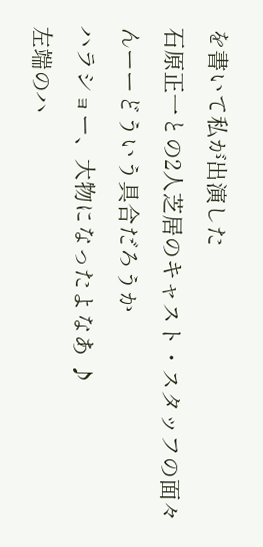を書いて私が出演した
石原正一との2人芝居のキャスト・スタッフの面々
んーーどういう具合だろうか
ハラショー、大物になったよなあ ♪
左端のハ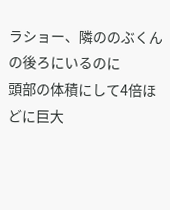ラショー、隣ののぶくんの後ろにいるのに
頭部の体積にして4倍ほどに巨大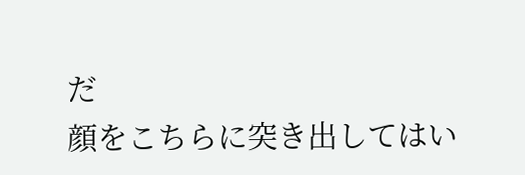だ
顔をこちらに突き出してはい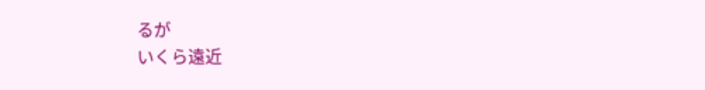るが
いくら遠近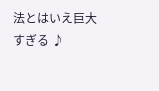法とはいえ巨大すぎる ♪